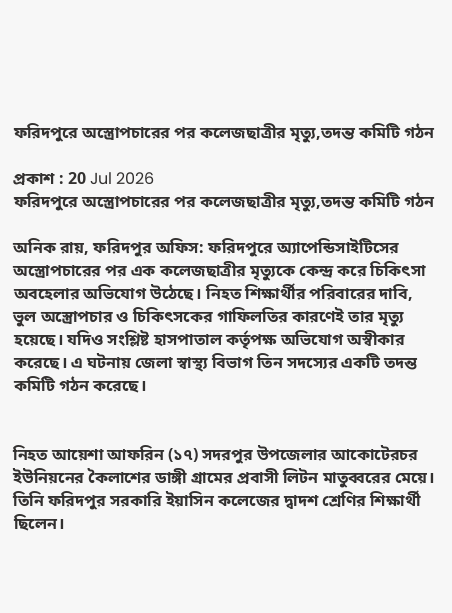ফরিদপুরে অস্ত্রোপচারের পর কলেজছাত্রীর মৃত্যু,তদন্ত কমিটি গঠন

প্রকাশ : 20 Jul 2026
ফরিদপুরে অস্ত্রোপচারের পর কলেজছাত্রীর মৃত্যু,তদন্ত কমিটি গঠন

অনিক রায়, ফরিদপুর অফিস: ফরিদপুরে অ্যাপেন্ডিসাইটিসের অস্ত্রোপচারের পর এক কলেজছাত্রীর মৃত্যুকে কেন্দ্র করে চিকিৎসা অবহেলার অভিযোগ উঠেছে। নিহত শিক্ষার্থীর পরিবারের দাবি, ভুল অস্ত্রোপচার ও চিকিৎসকের গাফিলতির কারণেই তার মৃত্যু হয়েছে। যদিও সংশ্লিষ্ট হাসপাতাল কর্তৃপক্ষ অভিযোগ অস্বীকার করেছে। এ ঘটনায় জেলা স্বাস্থ্য বিভাগ তিন সদস্যের একটি তদন্ত কমিটি গঠন করেছে।


নিহত আয়েশা আফরিন (১৭) সদরপুর উপজেলার আকোটেরচর ইউনিয়নের কৈলাশের ডাঙ্গী গ্রামের প্রবাসী লিটন মাতুব্বরের মেয়ে। তিনি ফরিদপুর সরকারি ইয়াসিন কলেজের দ্বাদশ শ্রেণির শিক্ষার্থী ছিলেন।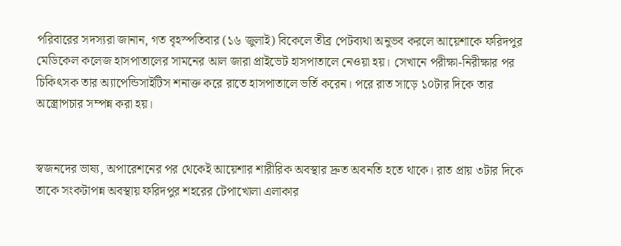পরিবারের সদস্যরা জানান, গত বৃহস্পতিবার (১৬ জুলাই) বিকেলে তীব্র পেটব্যথা অনুভব করলে আয়েশাকে ফরিদপুর মেডিকেল কলেজ হাসপাতালের সামনের আল জারা প্রাইভেট হাসপাতালে নেওয়া হয়। সেখানে পরীক্ষা-নিরীক্ষার পর চিকিৎসক তার অ্যাপেন্ডিসাইটিস শনাক্ত করে রাতে হাসপাতালে ভর্তি করেন। পরে রাত সাড়ে ১০টার দিকে তার অস্ত্রোপচার সম্পন্ন করা হয়।


স্বজনদের ভাষ্য, অপারেশনের পর থেকেই আয়েশার শারীরিক অবস্থার দ্রুত অবনতি হতে থাকে। রাত প্রায় ৩টার দিকে তাকে সংকটাপন্ন অবস্থায় ফরিদপুর শহরের টেপাখোলা এলাকার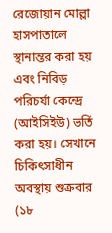রেজোয়ান মোল্লা হাসপাতালে স্থানান্তর করা হয় এবং নিবিড় পরিচর্যা কেন্দ্রে (আইসিইউ) ভর্তি করা হয়। সেখানে চিকিৎসাধীন অবস্থায় শুক্রবার (১৮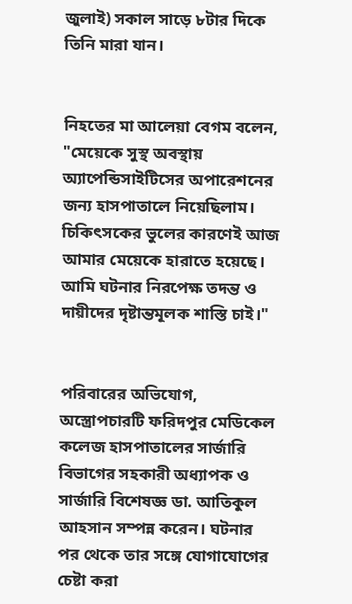জুলাই) সকাল সাড়ে ৮টার দিকে তিনি মারা যান।


নিহতের মা আলেয়া বেগম বলেন, "মেয়েকে সুস্থ অবস্থায় অ্যাপেন্ডিসাইটিসের অপারেশনের জন্য হাসপাতালে নিয়েছিলাম। চিকিৎসকের ভুলের কারণেই আজ আমার মেয়েকে হারাতে হয়েছে। আমি ঘটনার নিরপেক্ষ তদন্ত ও দায়ীদের দৃষ্টান্তমূলক শাস্তি চাই।"


পরিবারের অভিযোগ, অস্ত্রোপচারটি ফরিদপুর মেডিকেল কলেজ হাসপাতালের সার্জারি বিভাগের সহকারী অধ্যাপক ও সার্জারি বিশেষজ্ঞ ডা. আতিকুল আহসান সম্পন্ন করেন। ঘটনার পর থেকে তার সঙ্গে যোগাযোগের চেষ্টা করা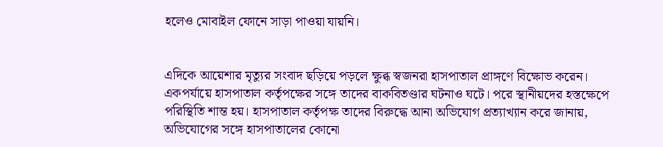হলেও মোবাইল ফোনে সাড়া পাওয়া যায়নি।


এদিকে আয়েশার মৃত্যুর সংবাদ ছড়িয়ে পড়লে ক্ষুব্ধ স্বজনরা হাসপাতাল প্রাঙ্গণে বিক্ষোভ করেন। একপর্যায়ে হাসপাতাল কর্তৃপক্ষের সঙ্গে তাদের বাকবিতণ্ডার ঘটনাও ঘটে। পরে স্থানীয়দের হস্তক্ষেপে পরিস্থিতি শান্ত হয়। হাসপাতাল কর্তৃপক্ষ তাদের বিরুদ্ধে আনা অভিযোগ প্রত্যাখ্যান করে জানায়, অভিযোগের সঙ্গে হাসপাতালের কোনো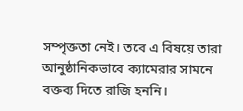সম্পৃক্ততা নেই। তবে এ বিষয়ে তারা আনুষ্ঠানিকভাবে ক্যামেরার সামনে বক্তব্য দিতে রাজি হননি।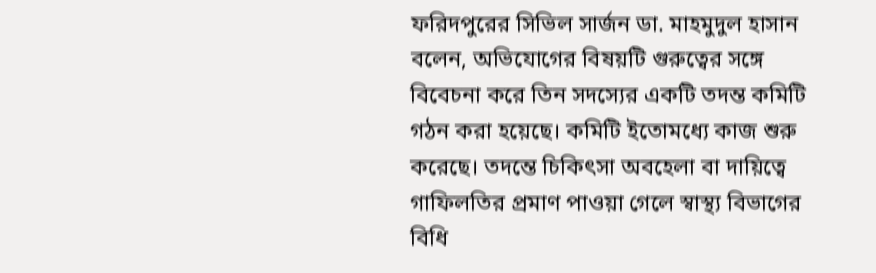ফরিদপুরের সিভিল সার্জন ডা. মাহমুদুল হাসান বলেন, অভিযোগের বিষয়টি গুরুত্বের সঙ্গে বিবেচনা করে তিন সদস্যের একটি তদন্ত কমিটি গঠন করা হয়েছে। কমিটি ইতোমধ্যে কাজ শুরু করেছে। তদন্তে চিকিৎসা অবহেলা বা দায়িত্বে গাফিলতির প্রমাণ পাওয়া গেলে স্বাস্থ্য বিভাগের বিধি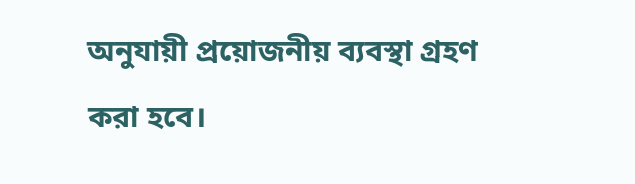অনুযায়ী প্রয়োজনীয় ব্যবস্থা গ্রহণ করা হবে।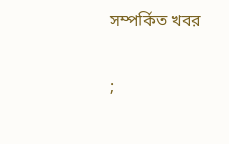সম্পর্কিত খবর

;